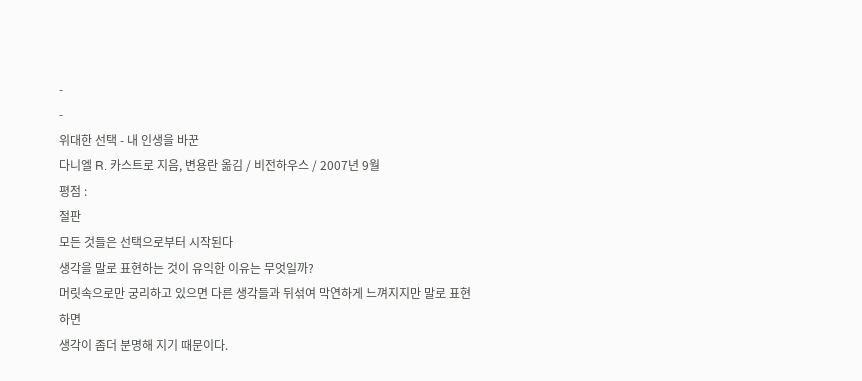-
-
위대한 선택 - 내 인생을 바꾼
다니엘 R. 카스트로 지음, 변용란 옮김 / 비전하우스 / 2007년 9월
평점 :
절판
모든 것들은 선택으로부터 시작된다
생각을 말로 표현하는 것이 유익한 이유는 무엇일까?
머릿속으로만 궁리하고 있으면 다른 생각들과 뒤섞여 막연하게 느껴지지만 말로 표현하면
생각이 좀더 분명해 지기 때문이다.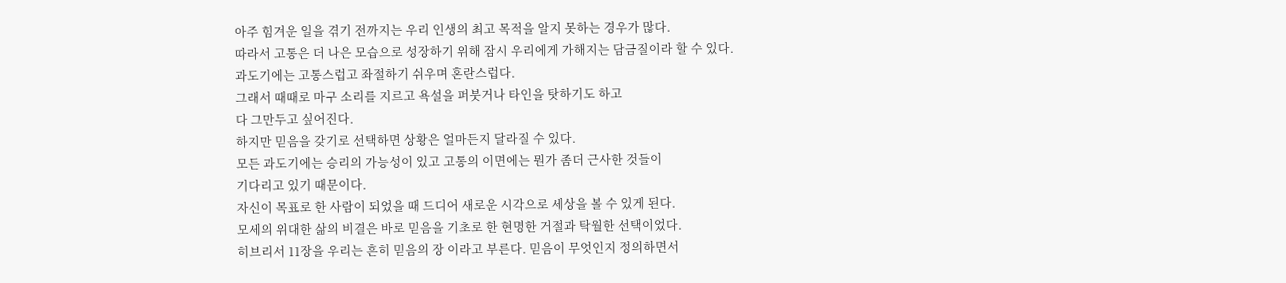아주 힘겨운 일을 겪기 전까지는 우리 인생의 최고 목적을 알지 못하는 경우가 많다.
따라서 고통은 더 나은 모습으로 성장하기 위해 잠시 우리에게 가해지는 담금질이라 할 수 있다.
과도기에는 고통스럽고 좌절하기 쉬우며 혼란스럽다.
그래서 때때로 마구 소리를 지르고 욕설을 퍼붓거나 타인을 탓하기도 하고
다 그만두고 싶어진다.
하지만 믿음을 갖기로 선택하면 상황은 얼마든지 달라질 수 있다.
모든 과도기에는 승리의 가능성이 있고 고통의 이면에는 뭔가 좀더 근사한 것들이
기다리고 있기 때문이다.
자신이 목표로 한 사람이 되었을 때 드디어 새로운 시각으로 세상을 볼 수 있게 된다.
모세의 위대한 삶의 비결은 바로 믿음을 기초로 한 현명한 거절과 탁월한 선택이었다.
히브리서 11장을 우리는 흔히 믿음의 장 이라고 부른다. 믿음이 무엇인지 정의하면서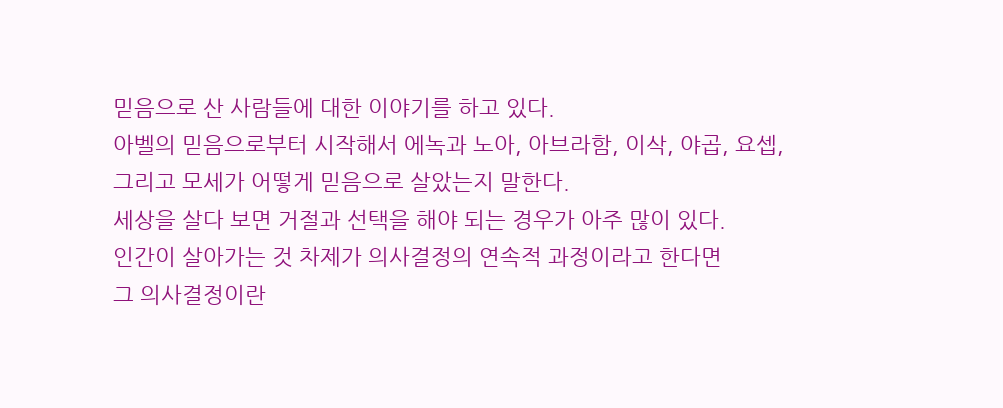믿음으로 산 사람들에 대한 이야기를 하고 있다.
아벨의 믿음으로부터 시작해서 에녹과 노아, 아브라함, 이삭, 야곱, 요셉,
그리고 모세가 어떻게 믿음으로 살았는지 말한다.
세상을 살다 보면 거절과 선택을 해야 되는 경우가 아주 많이 있다.
인간이 살아가는 것 차제가 의사결정의 연속적 과정이라고 한다면
그 의사결정이란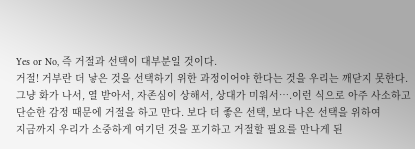Yes or No, 즉 거절과 선택이 대부분일 것이다.
거절! 거부란 더 낳은 것을 선택하기 위한 과정이어야 한다는 것을 우리는 깨닫지 못한다.
그냥 화가 나서, 열 받아서, 자존심이 상해서, 상대가 미워서….이런 식으로 아주 사소하고
단순한 감정 때문에 거절을 하고 만다. 보다 더 좋은 선택, 보다 나은 선택을 위하여
지금까지 우리가 소중하게 여기던 것을 포기하고 거절할 필요를 만나게 된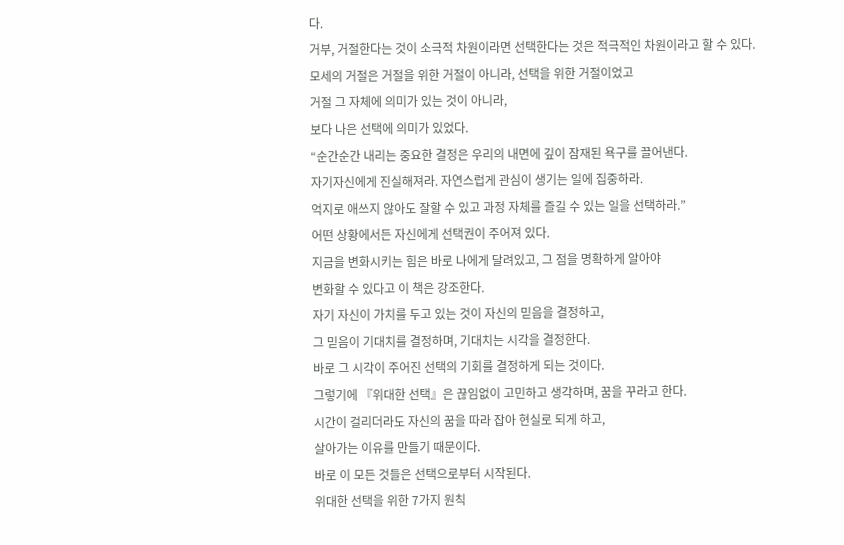다.
거부, 거절한다는 것이 소극적 차원이라면 선택한다는 것은 적극적인 차원이라고 할 수 있다.
모세의 거절은 거절을 위한 거절이 아니라, 선택을 위한 거절이었고
거절 그 자체에 의미가 있는 것이 아니라,
보다 나은 선택에 의미가 있었다.
“순간순간 내리는 중요한 결정은 우리의 내면에 깊이 잠재된 욕구를 끌어낸다.
자기자신에게 진실해져라. 자연스럽게 관심이 생기는 일에 집중하라.
억지로 애쓰지 않아도 잘할 수 있고 과정 자체를 즐길 수 있는 일을 선택하라.”
어떤 상황에서든 자신에게 선택권이 주어져 있다.
지금을 변화시키는 힘은 바로 나에게 달려있고, 그 점을 명확하게 알아야
변화할 수 있다고 이 책은 강조한다.
자기 자신이 가치를 두고 있는 것이 자신의 믿음을 결정하고,
그 믿음이 기대치를 결정하며, 기대치는 시각을 결정한다.
바로 그 시각이 주어진 선택의 기회를 결정하게 되는 것이다.
그렇기에 『위대한 선택』은 끊임없이 고민하고 생각하며, 꿈을 꾸라고 한다.
시간이 걸리더라도 자신의 꿈을 따라 잡아 현실로 되게 하고,
살아가는 이유를 만들기 때문이다.
바로 이 모든 것들은 선택으로부터 시작된다.
위대한 선택을 위한 7가지 원칙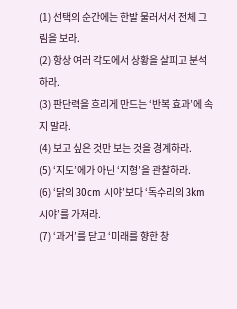(1) 선택의 순간에는 한발 물러서서 전체 그림을 보라.
(2) 항상 여러 각도에서 상황을 살피고 분석하라.
(3) 판단력을 흐리게 만드는 ‘반복 효과’에 속지 말라.
(4) 보고 싶은 것만 보는 것을 경계하라.
(5) ‘지도’에가 아닌 ‘지형’을 관찰하라.
(6) ‘닭의 30cm 시야’보다 ‘독수리의 3km 시야’를 가져라.
(7) ‘과거’를 닫고 ‘미래를 향한 창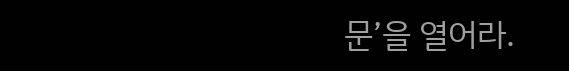문’을 열어라.